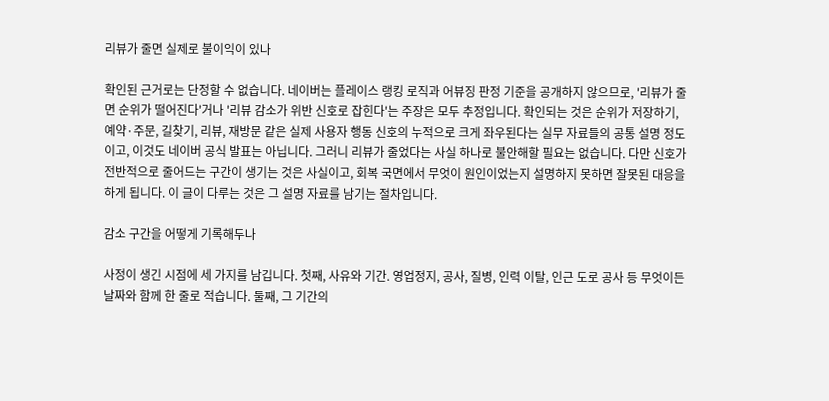리뷰가 줄면 실제로 불이익이 있나

확인된 근거로는 단정할 수 없습니다. 네이버는 플레이스 랭킹 로직과 어뷰징 판정 기준을 공개하지 않으므로, '리뷰가 줄면 순위가 떨어진다'거나 '리뷰 감소가 위반 신호로 잡힌다'는 주장은 모두 추정입니다. 확인되는 것은 순위가 저장하기, 예약·주문, 길찾기, 리뷰, 재방문 같은 실제 사용자 행동 신호의 누적으로 크게 좌우된다는 실무 자료들의 공통 설명 정도이고, 이것도 네이버 공식 발표는 아닙니다. 그러니 리뷰가 줄었다는 사실 하나로 불안해할 필요는 없습니다. 다만 신호가 전반적으로 줄어드는 구간이 생기는 것은 사실이고, 회복 국면에서 무엇이 원인이었는지 설명하지 못하면 잘못된 대응을 하게 됩니다. 이 글이 다루는 것은 그 설명 자료를 남기는 절차입니다.

감소 구간을 어떻게 기록해두나

사정이 생긴 시점에 세 가지를 남깁니다. 첫째, 사유와 기간. 영업정지, 공사, 질병, 인력 이탈, 인근 도로 공사 등 무엇이든 날짜와 함께 한 줄로 적습니다. 둘째, 그 기간의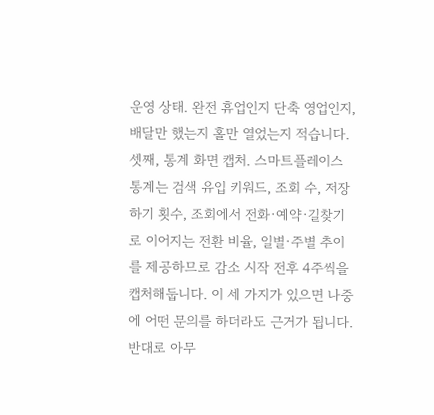운영 상태. 완전 휴업인지 단축 영업인지, 배달만 했는지 홀만 열었는지 적습니다. 셋째, 통계 화면 캡처. 스마트플레이스 통계는 검색 유입 키워드, 조회 수, 저장하기 횟수, 조회에서 전화·예약·길찾기로 이어지는 전환 비율, 일별·주별 추이를 제공하므로 감소 시작 전후 4주씩을 캡처해둡니다. 이 세 가지가 있으면 나중에 어떤 문의를 하더라도 근거가 됩니다. 반대로 아무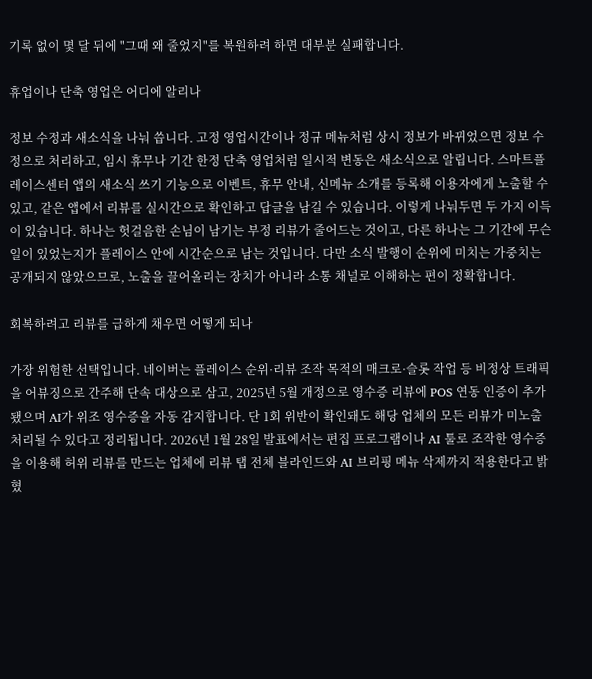기록 없이 몇 달 뒤에 "그때 왜 줄었지"를 복원하려 하면 대부분 실패합니다.

휴업이나 단축 영업은 어디에 알리나

정보 수정과 새소식을 나눠 씁니다. 고정 영업시간이나 정규 메뉴처럼 상시 정보가 바뀌었으면 정보 수정으로 처리하고, 임시 휴무나 기간 한정 단축 영업처럼 일시적 변동은 새소식으로 알립니다. 스마트플레이스센터 앱의 새소식 쓰기 기능으로 이벤트, 휴무 안내, 신메뉴 소개를 등록해 이용자에게 노출할 수 있고, 같은 앱에서 리뷰를 실시간으로 확인하고 답글을 남길 수 있습니다. 이렇게 나눠두면 두 가지 이득이 있습니다. 하나는 헛걸음한 손님이 남기는 부정 리뷰가 줄어드는 것이고, 다른 하나는 그 기간에 무슨 일이 있었는지가 플레이스 안에 시간순으로 남는 것입니다. 다만 소식 발행이 순위에 미치는 가중치는 공개되지 않았으므로, 노출을 끌어올리는 장치가 아니라 소통 채널로 이해하는 편이 정확합니다.

회복하려고 리뷰를 급하게 채우면 어떻게 되나

가장 위험한 선택입니다. 네이버는 플레이스 순위·리뷰 조작 목적의 매크로·슬롯 작업 등 비정상 트래픽을 어뷰징으로 간주해 단속 대상으로 삼고, 2025년 5월 개정으로 영수증 리뷰에 POS 연동 인증이 추가됐으며 AI가 위조 영수증을 자동 감지합니다. 단 1회 위반이 확인돼도 해당 업체의 모든 리뷰가 미노출 처리될 수 있다고 정리됩니다. 2026년 1월 28일 발표에서는 편집 프로그램이나 AI 툴로 조작한 영수증을 이용해 허위 리뷰를 만드는 업체에 리뷰 탭 전체 블라인드와 AI 브리핑 메뉴 삭제까지 적용한다고 밝혔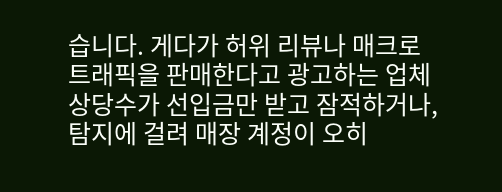습니다. 게다가 허위 리뷰나 매크로 트래픽을 판매한다고 광고하는 업체 상당수가 선입금만 받고 잠적하거나, 탐지에 걸려 매장 계정이 오히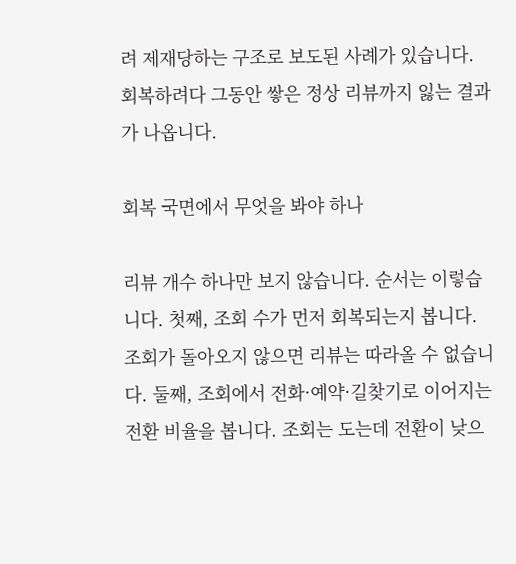려 제재당하는 구조로 보도된 사례가 있습니다. 회복하려다 그동안 쌓은 정상 리뷰까지 잃는 결과가 나옵니다.

회복 국면에서 무엇을 봐야 하나

리뷰 개수 하나만 보지 않습니다. 순서는 이렇습니다. 첫째, 조회 수가 먼저 회복되는지 봅니다. 조회가 돌아오지 않으면 리뷰는 따라올 수 없습니다. 둘째, 조회에서 전화·예약·길찾기로 이어지는 전환 비율을 봅니다. 조회는 도는데 전환이 낮으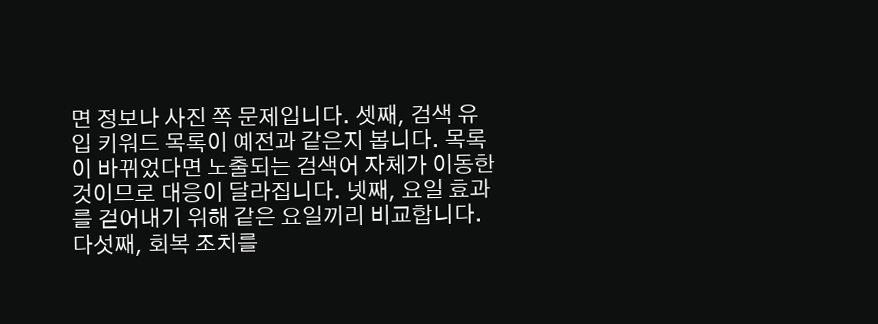면 정보나 사진 쪽 문제입니다. 셋째, 검색 유입 키워드 목록이 예전과 같은지 봅니다. 목록이 바뀌었다면 노출되는 검색어 자체가 이동한 것이므로 대응이 달라집니다. 넷째, 요일 효과를 걷어내기 위해 같은 요일끼리 비교합니다. 다섯째, 회복 조치를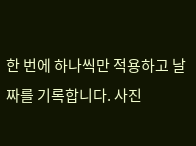한 번에 하나씩만 적용하고 날짜를 기록합니다. 사진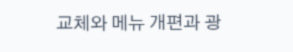교체와 메뉴 개편과 광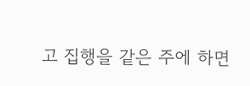고 집행을 같은 주에 하면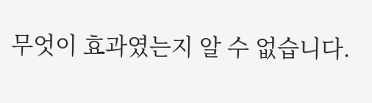무엇이 효과였는지 알 수 없습니다.